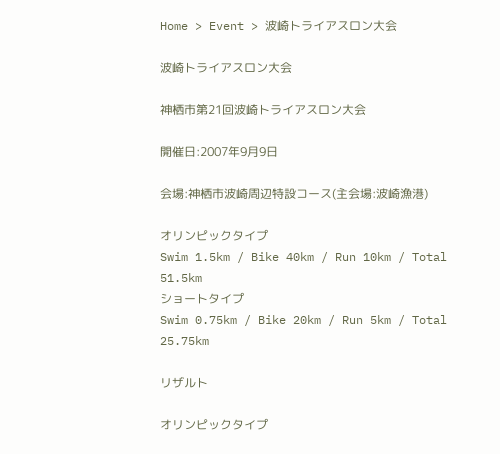Home > Event > 波崎トライアスロン大会

波崎トライアスロン大会

神栖市第21回波崎トライアスロン大会

開催日:2007年9月9日

会場:神栖市波崎周辺特設コース(主会場:波崎漁港)

オリンピックタイプ
Swim 1.5km / Bike 40km / Run 10km / Total 51.5km
ショートタイプ
Swim 0.75km / Bike 20km / Run 5km / Total 25.75km

リザルト

オリンピックタイプ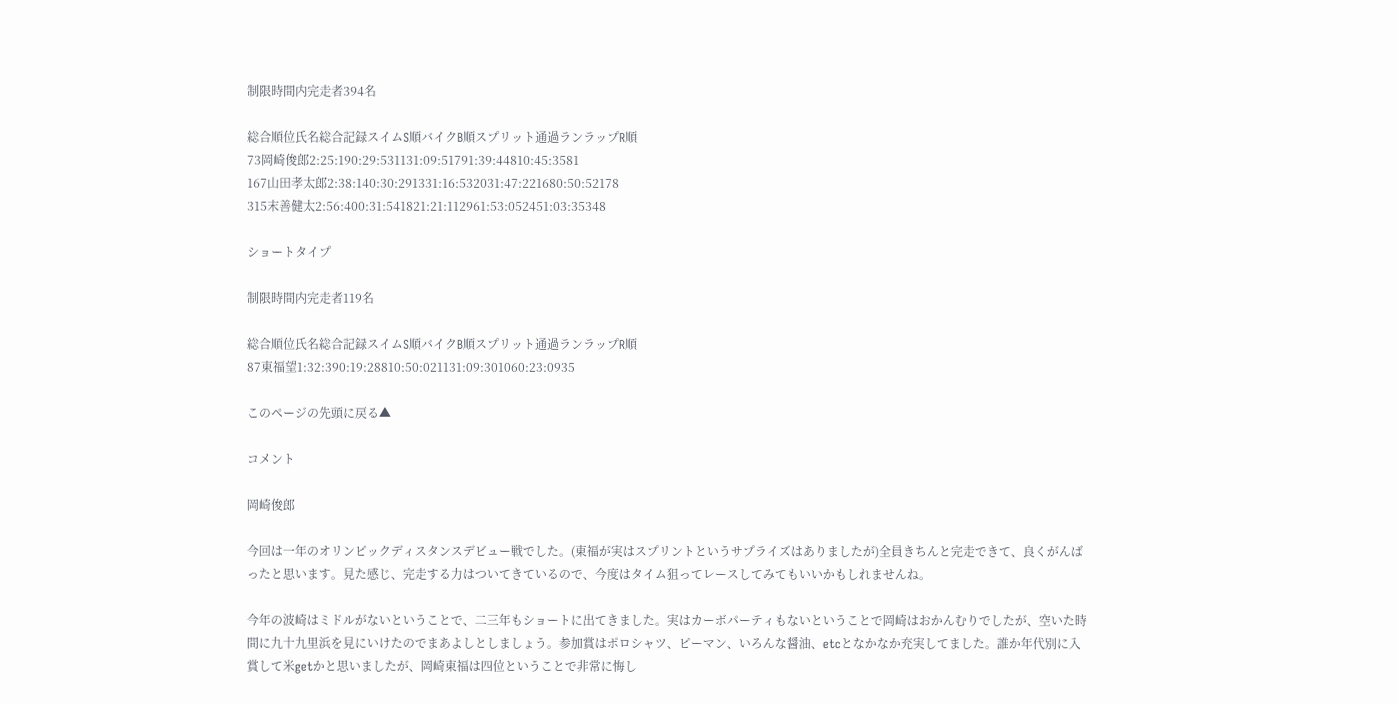制限時間内完走者394名

総合順位氏名総合記録スイムS順バイクB順スプリット通過ランラップR順
73岡崎俊郎2:25:190:29:531131:09:51791:39:44810:45:3581
167山田孝太郎2:38:140:30:291331:16:532031:47:221680:50:52178
315末善健太2:56:400:31:541821:21:112961:53:052451:03:35348

ショートタイプ

制限時間内完走者119名

総合順位氏名総合記録スイムS順バイクB順スプリット通過ランラップR順
87東福望1:32:390:19:28810:50:021131:09:301060:23:0935

このページの先頭に戻る▲

コメント

岡崎俊郎

今回は一年のオリンピックディスタンスデビュー戦でした。(東福が実はスプリントというサプライズはありましたが)全員きちんと完走できて、良くがんばったと思います。見た感じ、完走する力はついてきているので、今度はタイム狙ってレースしてみてもいいかもしれませんね。

今年の波崎はミドルがないということで、二三年もショートに出てきました。実はカーボパーティもないということで岡崎はおかんむりでしたが、空いた時間に九十九里浜を見にいけたのでまあよしとしましょう。参加賞はポロシャツ、ピーマン、いろんな醤油、etcとなかなか充実してました。誰か年代別に入賞して米getかと思いましたが、岡崎東福は四位ということで非常に悔し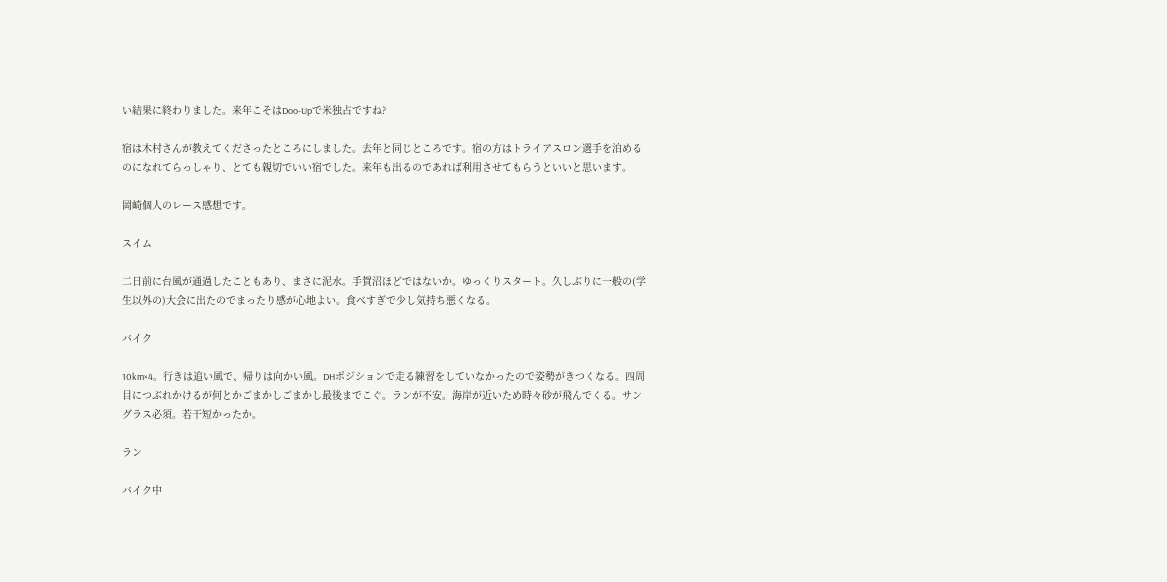い結果に終わりました。来年こそはDoo-Upで米独占ですね?

宿は木村さんが教えてくださったところにしました。去年と同じところです。宿の方はトライアスロン選手を泊めるのになれてらっしゃり、とても親切でいい宿でした。来年も出るのであれば利用させてもらうといいと思います。

岡崎個人のレース感想です。

スイム

二日前に台風が通過したこともあり、まさに泥水。手賀沼ほどではないか。ゆっくりスタート。久しぶりに一般の(学生以外の)大会に出たのでまったり感が心地よい。食べすぎで少し気持ち悪くなる。

バイク

10km×4。行きは追い風で、帰りは向かい風。DHポジションで走る練習をしていなかったので姿勢がきつくなる。四周目につぶれかけるが何とかごまかしごまかし最後までこぐ。ランが不安。海岸が近いため時々砂が飛んでくる。サングラス必須。若干短かったか。

ラン

バイク中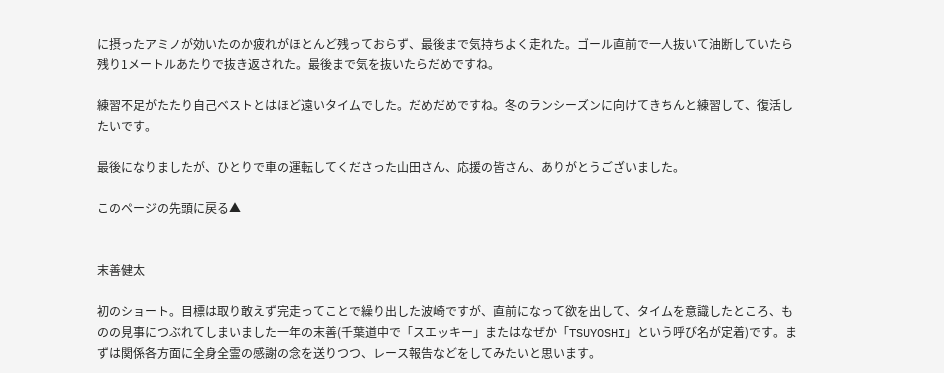に摂ったアミノが効いたのか疲れがほとんど残っておらず、最後まで気持ちよく走れた。ゴール直前で一人抜いて油断していたら残り1メートルあたりで抜き返された。最後まで気を抜いたらだめですね。

練習不足がたたり自己ベストとはほど遠いタイムでした。だめだめですね。冬のランシーズンに向けてきちんと練習して、復活したいです。

最後になりましたが、ひとりで車の運転してくださった山田さん、応援の皆さん、ありがとうございました。

このページの先頭に戻る▲


末善健太

初のショート。目標は取り敢えず完走ってことで繰り出した波崎ですが、直前になって欲を出して、タイムを意識したところ、ものの見事につぶれてしまいました一年の末善(千葉道中で「スエッキー」またはなぜか「TSUYOSHI」という呼び名が定着)です。まずは関係各方面に全身全霊の感謝の念を送りつつ、レース報告などをしてみたいと思います。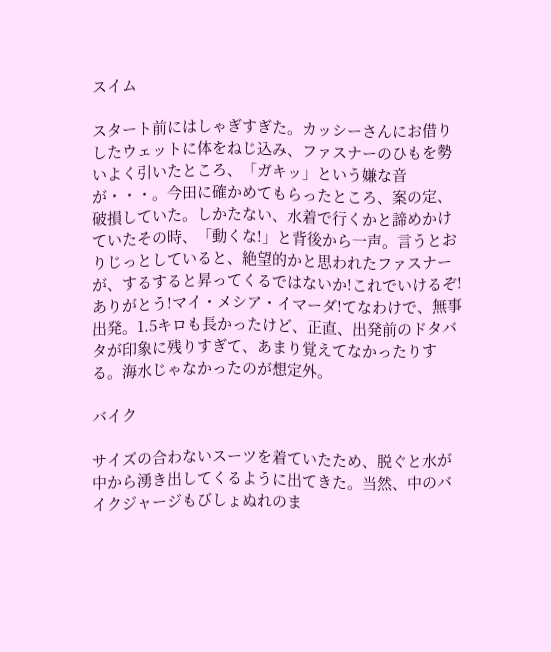スイム

スタート前にはしゃぎすぎた。カッシーさんにお借りしたウェットに体をねじ込み、ファスナーのひもを勢いよく引いたところ、「ガキッ」という嫌な音が・・・。今田に確かめてもらったところ、案の定、破損していた。しかたない、水着で行くかと諦めかけていたその時、「動くな!」と背後から一声。言うとおりじっとしていると、絶望的かと思われたファスナーが、するすると昇ってくるではないか!これでいけるぞ!ありがとう!マイ・メシア・イマーダ!てなわけで、無事出発。1.5キロも長かったけど、正直、出発前のドタバタが印象に残りすぎて、あまり覚えてなかったりする。海水じゃなかったのが想定外。

バイク

サイズの合わないスーツを着ていたため、脱ぐと水が中から湧き出してくるように出てきた。当然、中のバイクジャージもびしょぬれのま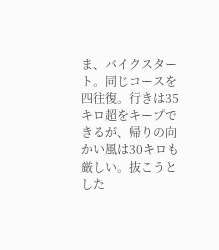ま、バイクスタート。同じコースを四往復。行きは35キロ超をキープできるが、帰りの向かい風は30キロも厳しい。抜こうとした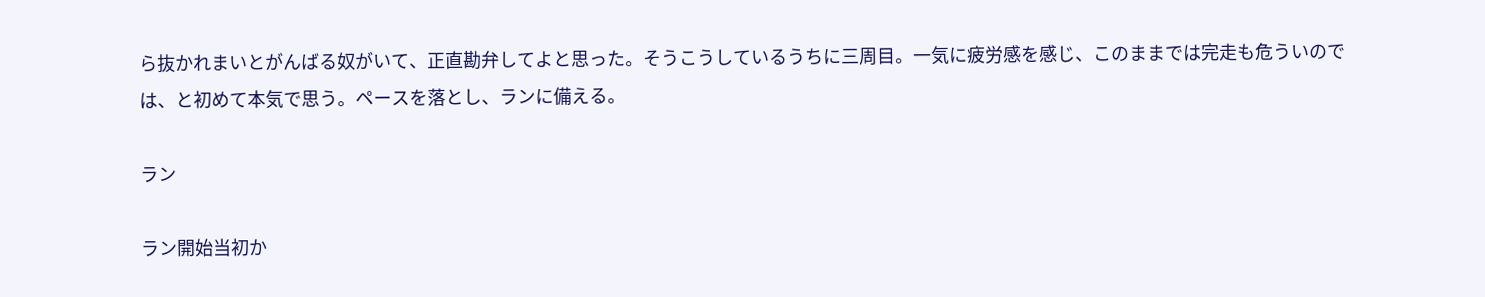ら抜かれまいとがんばる奴がいて、正直勘弁してよと思った。そうこうしているうちに三周目。一気に疲労感を感じ、このままでは完走も危ういのでは、と初めて本気で思う。ペースを落とし、ランに備える。

ラン

ラン開始当初か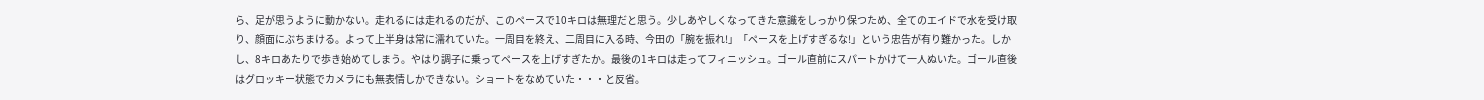ら、足が思うように動かない。走れるには走れるのだが、このペースで10キロは無理だと思う。少しあやしくなってきた意識をしっかり保つため、全てのエイドで水を受け取り、顔面にぶちまける。よって上半身は常に濡れていた。一周目を終え、二周目に入る時、今田の「腕を振れ!」「ペースを上げすぎるな!」という忠告が有り難かった。しかし、8キロあたりで歩き始めてしまう。やはり調子に乗ってペースを上げすぎたか。最後の1キロは走ってフィニッシュ。ゴール直前にスパートかけて一人ぬいた。ゴール直後はグロッキー状態でカメラにも無表情しかできない。ショートをなめていた・・・と反省。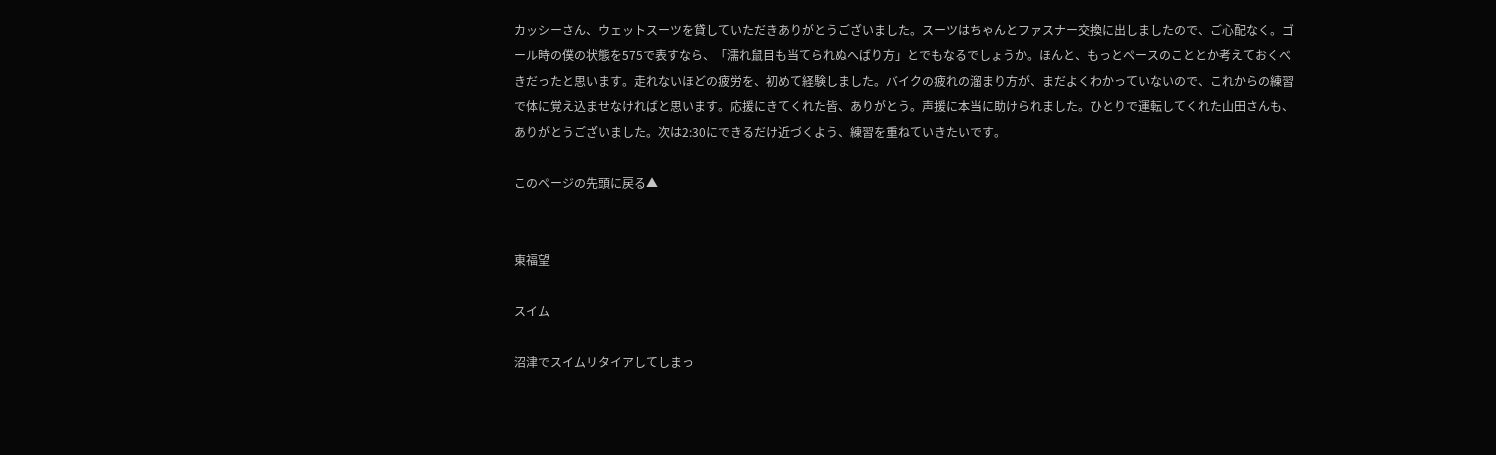カッシーさん、ウェットスーツを貸していただきありがとうございました。スーツはちゃんとファスナー交換に出しましたので、ご心配なく。ゴール時の僕の状態を575で表すなら、「濡れ鼠目も当てられぬへばり方」とでもなるでしょうか。ほんと、もっとペースのこととか考えておくべきだったと思います。走れないほどの疲労を、初めて経験しました。バイクの疲れの溜まり方が、まだよくわかっていないので、これからの練習で体に覚え込ませなければと思います。応援にきてくれた皆、ありがとう。声援に本当に助けられました。ひとりで運転してくれた山田さんも、ありがとうございました。次は2:30にできるだけ近づくよう、練習を重ねていきたいです。

このページの先頭に戻る▲


東福望

スイム

沼津でスイムリタイアしてしまっ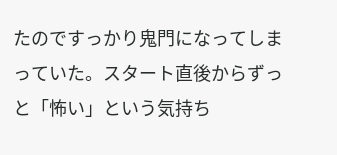たのですっかり鬼門になってしまっていた。スタート直後からずっと「怖い」という気持ち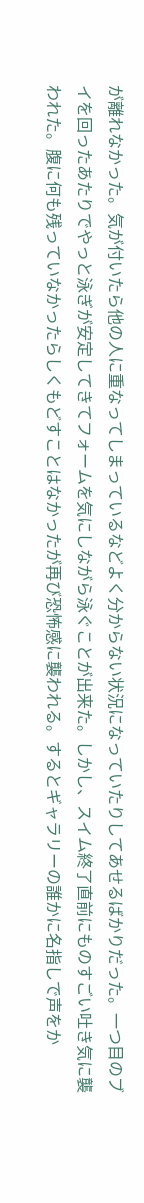が離れなかった。気が付いたら他の人に重なってしまっているなどよく分からない状況になっていたりしてあせるばかりだった。一つ目のブイを回ったあたりでやっと泳ぎが安定してきてフォームを気にしながら泳ぐことが出来た。しかし、スイム終了直前にものすごい吐き気に襲われた。腹に何も残っていなかったらしくもどすことはなかったが再び恐怖感に襲われる。するとギャラリーの誰かに名指しで声をか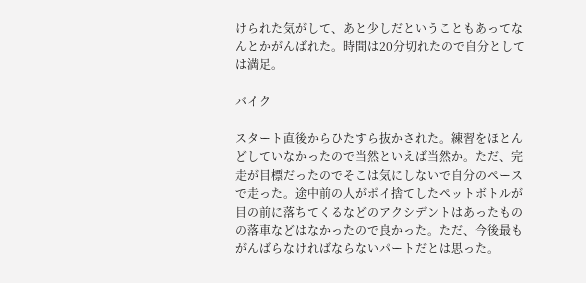けられた気がして、あと少しだということもあってなんとかがんばれた。時間は20分切れたので自分としては満足。

バイク

スタート直後からひたすら抜かされた。練習をほとんどしていなかったので当然といえば当然か。ただ、完走が目標だったのでそこは気にしないで自分のペースで走った。途中前の人がポイ捨てしたペットボトルが目の前に落ちてくるなどのアクシデントはあったものの落車などはなかったので良かった。ただ、今後最もがんばらなければならないパートだとは思った。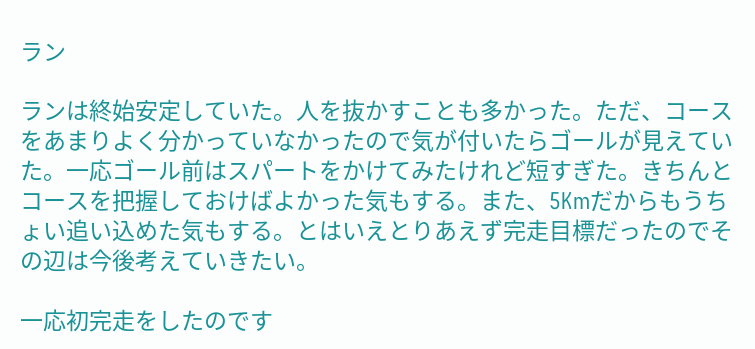ラン

ランは終始安定していた。人を抜かすことも多かった。ただ、コースをあまりよく分かっていなかったので気が付いたらゴールが見えていた。一応ゴール前はスパートをかけてみたけれど短すぎた。きちんとコースを把握しておけばよかった気もする。また、5Kmだからもうちょい追い込めた気もする。とはいえとりあえず完走目標だったのでその辺は今後考えていきたい。

一応初完走をしたのです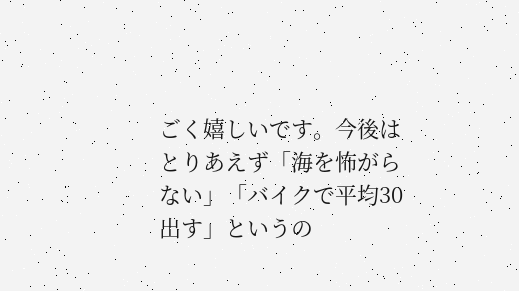ごく嬉しいです。今後はとりあえず「海を怖がらない」「バイクで平均30出す」というの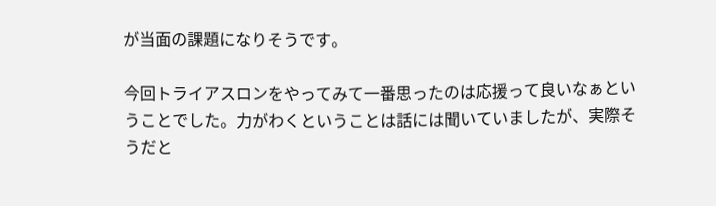が当面の課題になりそうです。

今回トライアスロンをやってみて一番思ったのは応援って良いなぁということでした。力がわくということは話には聞いていましたが、実際そうだと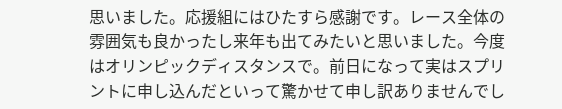思いました。応援組にはひたすら感謝です。レース全体の雰囲気も良かったし来年も出てみたいと思いました。今度はオリンピックディスタンスで。前日になって実はスプリントに申し込んだといって驚かせて申し訳ありませんでし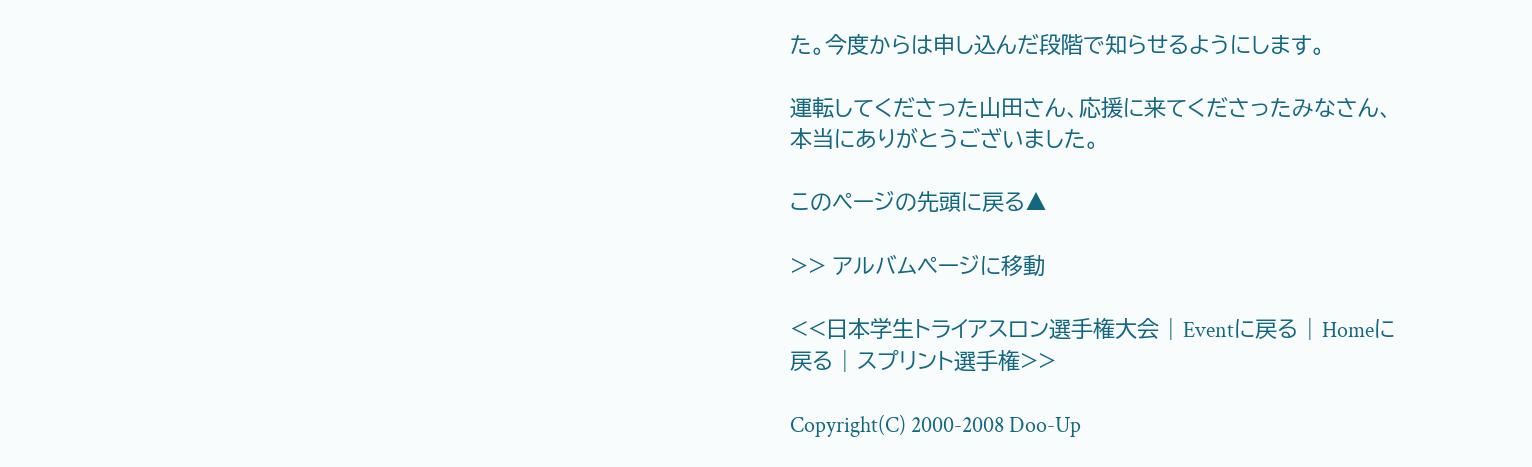た。今度からは申し込んだ段階で知らせるようにします。

運転してくださった山田さん、応援に来てくださったみなさん、本当にありがとうございました。

このページの先頭に戻る▲

>> アルバムページに移動

<<日本学生トライアスロン選手権大会 | Eventに戻る | Homeに戻る | スプリント選手権>>

Copyright(C) 2000-2008 Doo-Up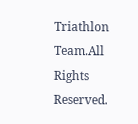Triathlon Team.All Rights Reserved.